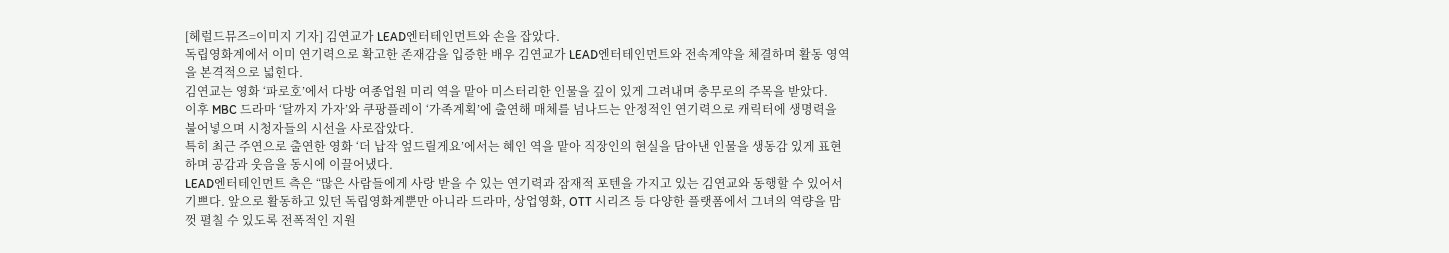[헤럴드뮤즈=이미지 기자] 김연교가 LEAD엔터테인먼트와 손을 잡았다.
독립영화계에서 이미 연기력으로 확고한 존재감을 입증한 배우 김연교가 LEAD엔터테인먼트와 전속계약을 체결하며 활동 영역을 본격적으로 넓힌다.
김연교는 영화 ‘파로호’에서 다방 여종업원 미리 역을 맡아 미스터리한 인물을 깊이 있게 그려내며 충무로의 주목을 받았다.
이후 MBC 드라마 ‘달까지 가자’와 쿠팡플레이 ‘가족계획’에 출연해 매체를 넘나드는 안정적인 연기력으로 캐릭터에 생명력을 불어넣으며 시청자들의 시선을 사로잡았다.
특히 최근 주연으로 출연한 영화 ‘더 납작 엎드릴게요’에서는 혜인 역을 맡아 직장인의 현실을 담아낸 인물을 생동감 있게 표현하며 공감과 웃음을 동시에 이끌어냈다.
LEAD엔터테인먼트 측은 “많은 사람들에게 사랑 받을 수 있는 연기력과 잠재적 포텐을 가지고 있는 김연교와 동행할 수 있어서 기쁘다. 앞으로 활동하고 있던 독립영화계뿐만 아니라 드라마, 상업영화, OTT 시리즈 등 다양한 플랫폼에서 그녀의 역량을 맘껏 펼칠 수 있도록 전폭적인 지원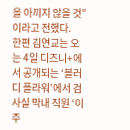을 아끼지 않을 것”이라고 전했다.
한편 김연교는 오는 4일 디즈니+에서 공개되는 ‘블러디 플라워’에서 검사실 막내 직원 ‘이주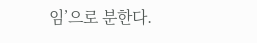임’으로 분한다.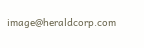image@heraldcorp.com